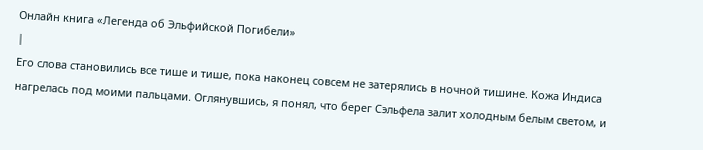Онлайн книга «Легенда об Эльфийской Погибели»
|
Его слова становились все тише и тише, пока наконец совсем не затерялись в ночной тишине. Кожа Индиса нагрелась под моими пальцами. Оглянувшись, я понял, что берег Сэльфела залит холодным белым светом, и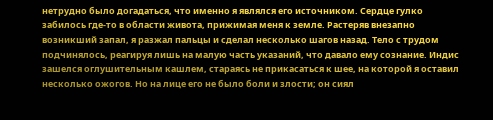нетрудно было догадаться, что именно я являлся его источником. Сердце гулко забилось где-то в области живота, прижимая меня к земле. Растеряв внезапно возникший запал, я разжал пальцы и сделал несколько шагов назад. Тело с трудом подчинялось, реагируя лишь на малую часть указаний, что давало ему сознание. Индис зашелся оглушительным кашлем, стараясь не прикасаться к шее, на которой я оставил несколько ожогов. Но на лице его не было боли и злости; он сиял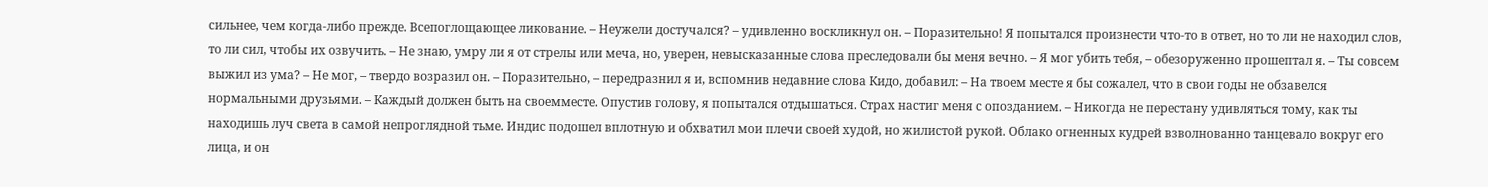сильнее, чем когда-либо прежде. Всепоглощающее ликование. – Неужели достучался? – удивленно воскликнул он. – Поразительно! Я попытался произнести что-то в ответ, но то ли не находил слов, то ли сил, чтобы их озвучить. – Не знаю, умру ли я от стрелы или меча, но, уверен, невысказанные слова преследовали бы меня вечно. – Я мог убить тебя, – обезоруженно прошептал я. – Ты совсем выжил из ума? – Не мог, – твердо возразил он. – Поразительно, – передразнил я и, вспомнив недавние слова Кидо, добавил: – На твоем месте я бы сожалел, что в свои годы не обзавелся нормальными друзьями. – Каждый должен быть на своемместе. Опустив голову, я попытался отдышаться. Страх настиг меня с опозданием. – Никогда не перестану удивляться тому, как ты находишь луч света в самой непроглядной тьме. Индис подошел вплотную и обхватил мои плечи своей худой, но жилистой рукой. Облако огненных кудрей взволнованно танцевало вокруг его лица, и он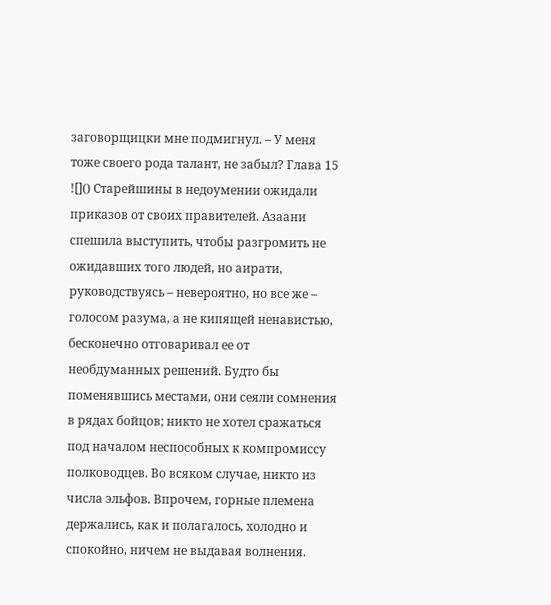заговорщицки мне подмигнул. – У меня тоже своего рода талант, не забыл? Глава 15 ![]() Старейшины в недоумении ожидали приказов от своих правителей. Азаани спешила выступить, чтобы разгромить не ожидавших того людей, но аирати, руководствуясь – невероятно, но все же – голосом разума, а не кипящей ненавистью, бесконечно отговаривал ее от необдуманных решений. Будто бы поменявшись местами, они сеяли сомнения в рядах бойцов; никто не хотел сражаться под началом неспособных к компромиссу полководцев. Во всяком случае, никто из числа эльфов. Впрочем, горные племена держались, как и полагалось, холодно и спокойно, ничем не выдавая волнения.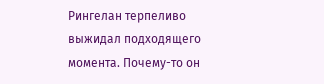Рингелан терпеливо выжидал подходящего момента. Почему-то он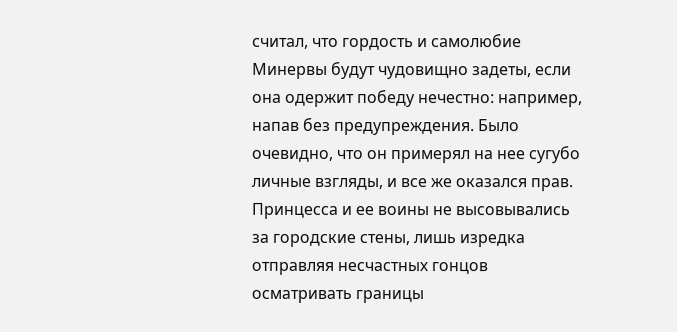считал, что гордость и самолюбие Минервы будут чудовищно задеты, если она одержит победу нечестно: например, напав без предупреждения. Было очевидно, что он примерял на нее сугубо личные взгляды, и все же оказался прав. Принцесса и ее воины не высовывались за городские стены, лишь изредка отправляя несчастных гонцов осматривать границы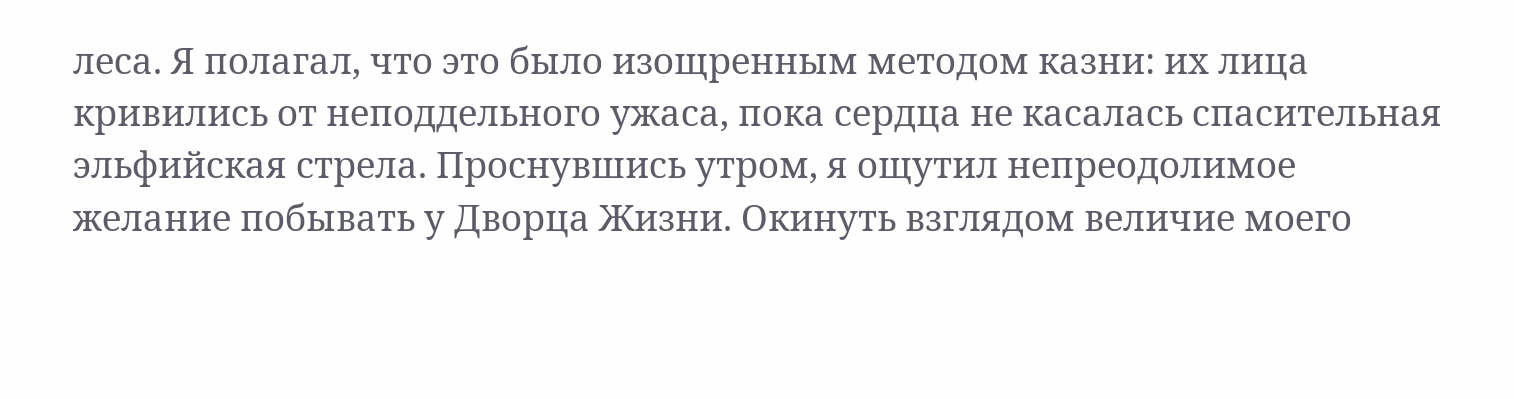леса. Я полагал, что это было изощренным методом казни: их лица кривились от неподдельного ужаса, пока сердца не касалась спасительная эльфийская стрела. Проснувшись утром, я ощутил непреодолимое желание побывать у Дворца Жизни. Окинуть взглядом величие моего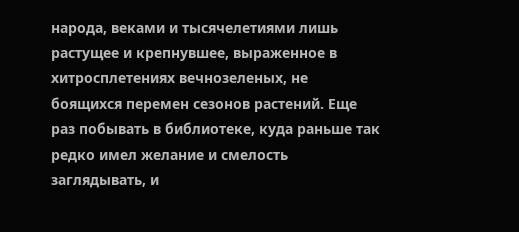народа, веками и тысячелетиями лишь растущее и крепнувшее, выраженное в хитросплетениях вечнозеленых, не боящихся перемен сезонов растений. Еще раз побывать в библиотеке, куда раньше так редко имел желание и смелость заглядывать, и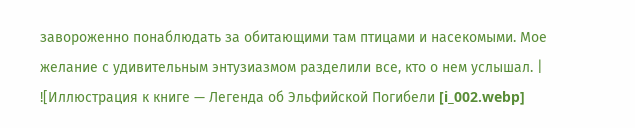завороженно понаблюдать за обитающими там птицами и насекомыми. Мое желание с удивительным энтузиазмом разделили все, кто о нем услышал. |
![Иллюстрация к книге — Легенда об Эльфийской Погибели [i_002.webp]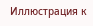Иллюстрация к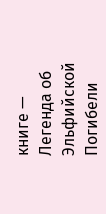книге — Легенда об Эльфийской Погибели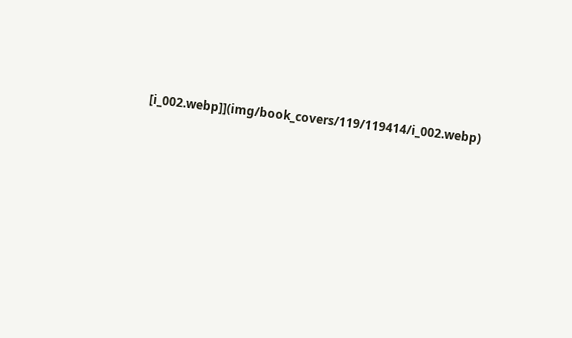[i_002.webp]](img/book_covers/119/119414/i_002.webp)